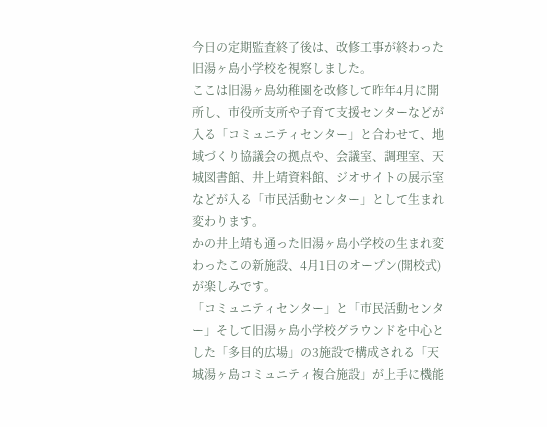今日の定期監査終了後は、改修工事が終わった旧湯ヶ島小学校を視察しました。
ここは旧湯ヶ島幼稚園を改修して昨年4月に開所し、市役所支所や子育て支援センターなどが入る「コミュニティセンター」と合わせて、地域づくり協議会の拠点や、会議室、調理室、天城図書館、井上靖資料館、ジオサイトの展示室などが入る「市民活動センター」として生まれ変わります。
かの井上靖も通った旧湯ヶ島小学校の生まれ変わったこの新施設、4月1日のオープン(開校式)が楽しみです。
「コミュニティセンター」と「市民活動センター」そして旧湯ヶ島小学校グラウンドを中心とした「多目的広場」の3施設で構成される「天城湯ヶ島コミュニティ複合施設」が上手に機能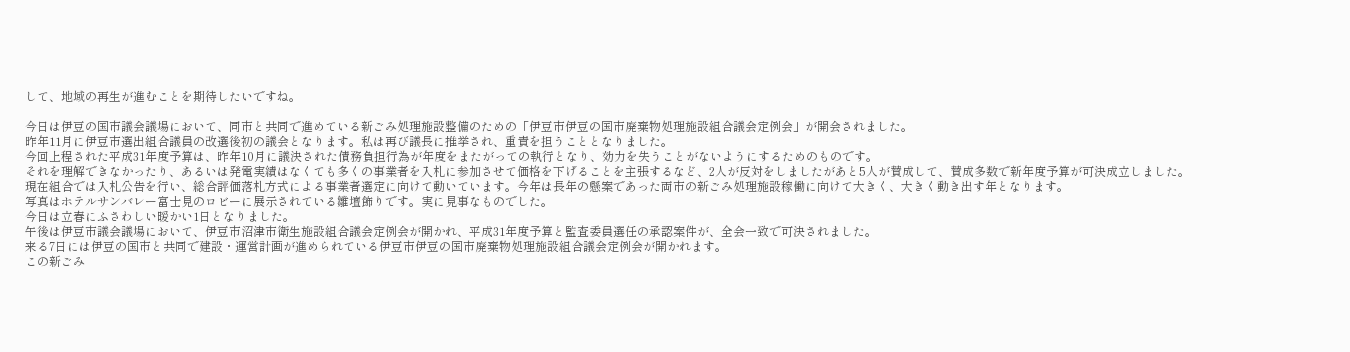して、地域の再生が進むことを期待したいですね。

今日は伊豆の国市議会議場において、同市と共同で進めている新ごみ処理施設整備のための「伊豆市伊豆の国市廃棄物処理施設組合議会定例会」が開会されました。
昨年11月に伊豆市選出組合議員の改選後初の議会となります。私は再び議長に推挙され、重責を担うこととなりました。
今回上程された平成31年度予算は、昨年10月に議決された債務負担行為が年度をまたがっての執行となり、効力を失うことがないようにするためのものです。
それを理解できなかったり、あるいは発電実績はなくても多くの事業者を入札に参加させて価格を下げることを主張するなど、2人が反対をしましたがあと5人が賛成して、賛成多数で新年度予算が可決成立しました。
現在組合では入札公告を行い、総合評価落札方式による事業者選定に向けて動いています。今年は長年の懸案であった両市の新ごみ処理施設稼働に向けて大きく、大きく動き出す年となります。
写真はホテルサンバレー富士見のロビーに展示されている雛壇飾りです。実に見事なものでした。
今日は立春にふさわしい暖かい1日となりました。
午後は伊豆市議会議場において、伊豆市沼津市衛生施設組合議会定例会が開かれ、平成31年度予算と監査委員選任の承認案件が、全会一致で可決されました。
来る7日には伊豆の国市と共同で建設・運営計画が進められている伊豆市伊豆の国市廃棄物処理施設組合議会定例会が開かれます。
この新ごみ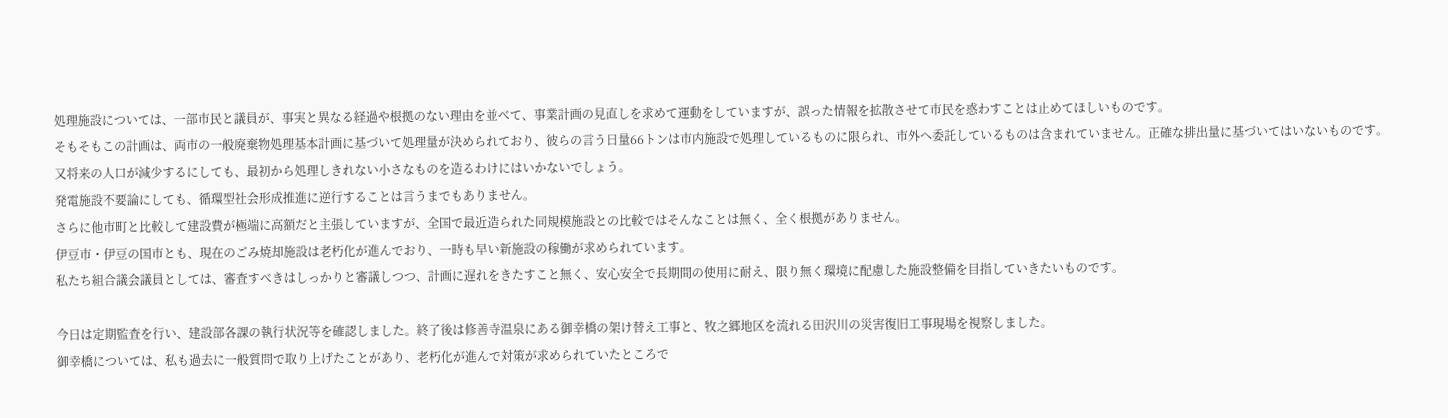処理施設については、一部市民と議員が、事実と異なる経過や根拠のない理由を並べて、事業計画の見直しを求めて運動をしていますが、誤った情報を拡散させて市民を惑わすことは止めてほしいものです。
そもそもこの計画は、両市の一般廃棄物処理基本計画に基づいて処理量が決められており、彼らの言う日量66トンは市内施設で処理しているものに限られ、市外へ委託しているものは含まれていません。正確な排出量に基づいてはいないものです。
又将来の人口が減少するにしても、最初から処理しきれない小さなものを造るわけにはいかないでしょう。
発電施設不要論にしても、循環型社会形成推進に逆行することは言うまでもありません。
さらに他市町と比較して建設費が極端に高額だと主張していますが、全国で最近造られた同規模施設との比較ではそんなことは無く、全く根拠がありません。
伊豆市・伊豆の国市とも、現在のごみ焼却施設は老朽化が進んでおり、一時も早い新施設の稼働が求められています。
私たち組合議会議員としては、審査すべきはしっかりと審議しつつ、計画に遅れをきたすこと無く、安心安全で長期間の使用に耐え、限り無く環境に配慮した施設整備を目指していきたいものです。

今日は定期監査を行い、建設部各課の執行状況等を確認しました。終了後は修善寺温泉にある御幸橋の架け替え工事と、牧之郷地区を流れる田沢川の災害復旧工事現場を視察しました。
御幸橋については、私も過去に一般質問で取り上げたことがあり、老朽化が進んで対策が求められていたところで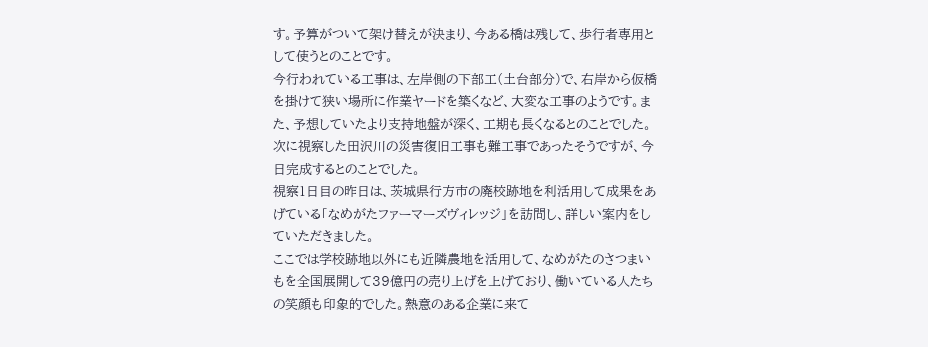す。予算がついて架け替えが決まり、今ある橋は残して、歩行者専用として使うとのことです。
今行われている工事は、左岸側の下部工(土台部分)で、右岸から仮橋を掛けて狭い場所に作業ヤードを築くなど、大変な工事のようです。また、予想していたより支持地盤が深く、工期も長くなるとのことでした。
次に視察した田沢川の災害復旧工事も難工事であったそうですが、今日完成するとのことでした。
視察1日目の昨日は、茨城県行方市の廃校跡地を利活用して成果をあげている「なめがたファーマーズヴィレッジ」を訪問し、詳しい案内をしていただきました。
ここでは学校跡地以外にも近隣農地を活用して、なめがたのさつまいもを全国展開して39億円の売り上げを上げており、働いている人たちの笑顔も印象的でした。熱意のある企業に来て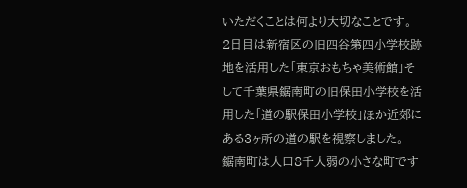いただくことは何より大切なことです。
2日目は新宿区の旧四谷第四小学校跡地を活用した「東京おもちゃ美術館」そして千葉県鋸南町の旧保田小学校を活用した「道の駅保田小学校」ほか近郊にある3ヶ所の道の駅を視察しました。
鋸南町は人口8千人弱の小さな町です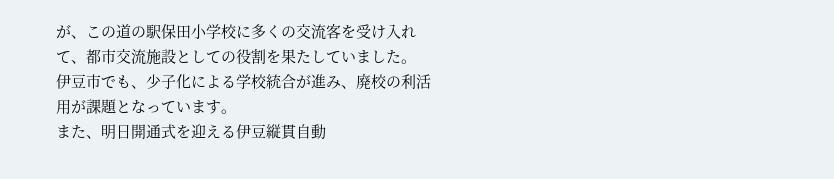が、この道の駅保田小学校に多くの交流客を受け入れて、都市交流施設としての役割を果たしていました。
伊豆市でも、少子化による学校統合が進み、廃校の利活用が課題となっています。
また、明日開通式を迎える伊豆縦貫自動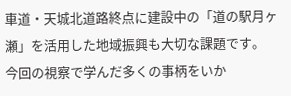車道・天城北道路終点に建設中の「道の駅月ヶ瀬」を活用した地域振興も大切な課題です。
今回の視察で学んだ多くの事柄をいか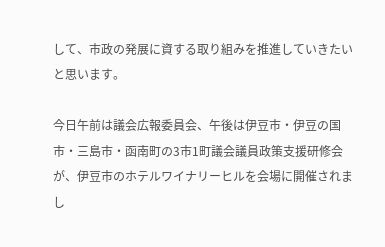して、市政の発展に資する取り組みを推進していきたいと思います。

今日午前は議会広報委員会、午後は伊豆市・伊豆の国市・三島市・函南町の3市1町議会議員政策支援研修会が、伊豆市のホテルワイナリーヒルを会場に開催されまし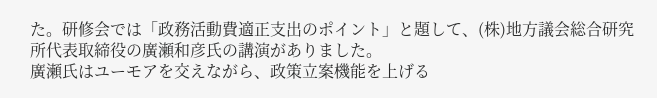た。研修会では「政務活動費適正支出のポイント」と題して、(株)地方議会総合研究所代表取締役の廣瀬和彦氏の講演がありました。
廣瀬氏はユーモアを交えながら、政策立案機能を上げる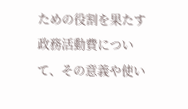ための役割を果たす政務活動費について、その意義や使い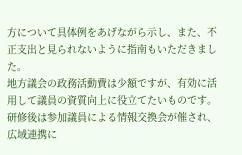方について具体例をあげながら示し、また、不正支出と見られないように指南もいただきました。
地方議会の政務活動費は少額ですが、有効に活用して議員の資質向上に役立てたいものです。
研修後は参加議員による情報交換会が催され、広域連携に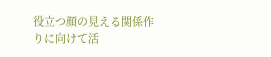役立つ顔の見える関係作りに向けて活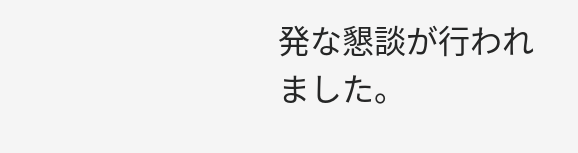発な懇談が行われました。